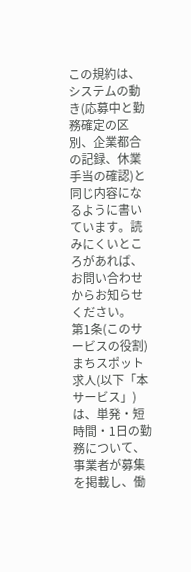この規約は、システムの動き(応募中と勤務確定の区別、企業都合の記録、休業手当の確認)と 同じ内容になるように書いています。読みにくいところがあれば、お問い合わせからお知らせください。
第1条(このサービスの役割)
まちスポット求人(以下「本サービス」)は、単発・短時間・1日の勤務について、 事業者が募集を掲載し、働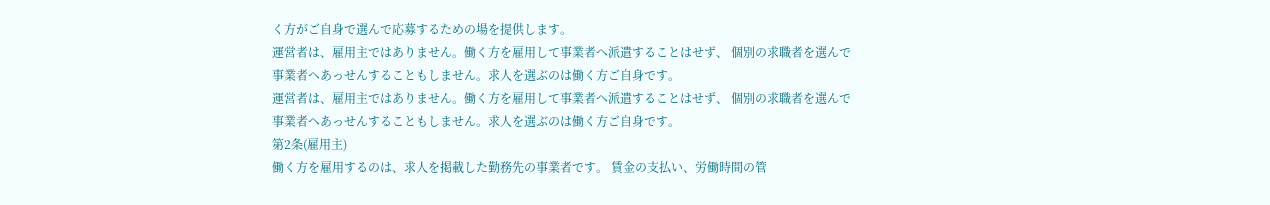く方がご自身で選んで応募するための場を提供します。
運営者は、雇用主ではありません。働く方を雇用して事業者へ派遣することはせず、 個別の求職者を選んで事業者へあっせんすることもしません。求人を選ぶのは働く方ご自身です。
運営者は、雇用主ではありません。働く方を雇用して事業者へ派遣することはせず、 個別の求職者を選んで事業者へあっせんすることもしません。求人を選ぶのは働く方ご自身です。
第2条(雇用主)
働く方を雇用するのは、求人を掲載した勤務先の事業者です。 賃金の支払い、労働時間の管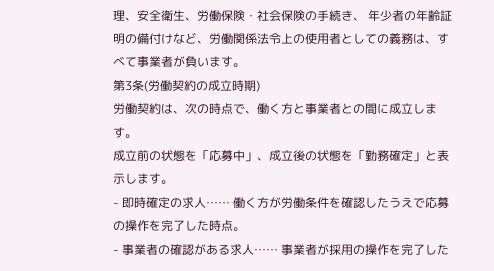理、安全衛生、労働保険・社会保険の手続き、 年少者の年齢証明の備付けなど、労働関係法令上の使用者としての義務は、すべて事業者が負います。
第3条(労働契約の成立時期)
労働契約は、次の時点で、働く方と事業者との間に成立します。
成立前の状態を「応募中」、成立後の状態を「勤務確定」と表示します。
- 即時確定の求人…… 働く方が労働条件を確認したうえで応募の操作を完了した時点。
- 事業者の確認がある求人…… 事業者が採用の操作を完了した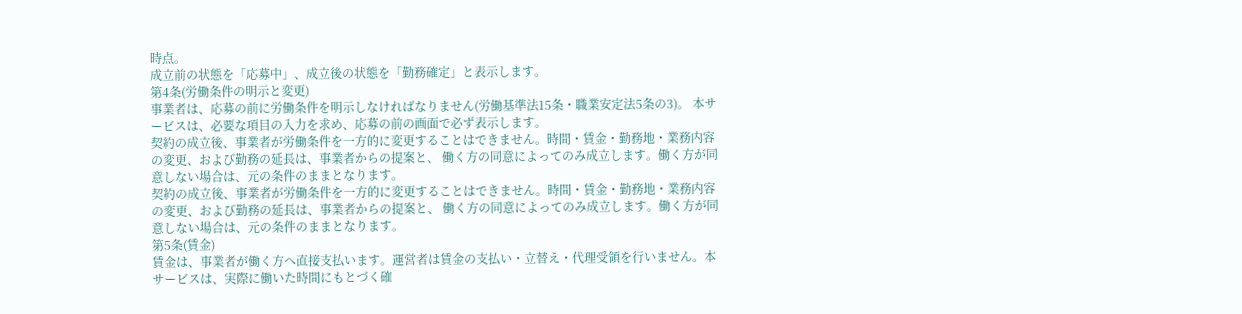時点。
成立前の状態を「応募中」、成立後の状態を「勤務確定」と表示します。
第4条(労働条件の明示と変更)
事業者は、応募の前に労働条件を明示しなければなりません(労働基準法15条・職業安定法5条の3)。 本サービスは、必要な項目の入力を求め、応募の前の画面で必ず表示します。
契約の成立後、事業者が労働条件を一方的に変更することはできません。時間・賃金・勤務地・業務内容の変更、および勤務の延長は、事業者からの提案と、 働く方の同意によってのみ成立します。働く方が同意しない場合は、元の条件のままとなります。
契約の成立後、事業者が労働条件を一方的に変更することはできません。時間・賃金・勤務地・業務内容の変更、および勤務の延長は、事業者からの提案と、 働く方の同意によってのみ成立します。働く方が同意しない場合は、元の条件のままとなります。
第5条(賃金)
賃金は、事業者が働く方へ直接支払います。運営者は賃金の支払い・立替え・代理受領を行いません。本サービスは、実際に働いた時間にもとづく確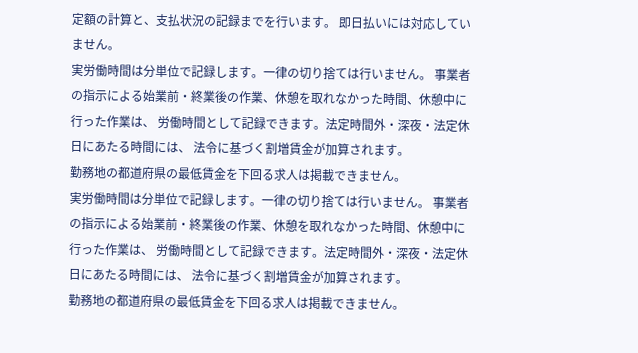定額の計算と、支払状況の記録までを行います。 即日払いには対応していません。
実労働時間は分単位で記録します。一律の切り捨ては行いません。 事業者の指示による始業前・終業後の作業、休憩を取れなかった時間、休憩中に行った作業は、 労働時間として記録できます。法定時間外・深夜・法定休日にあたる時間には、 法令に基づく割増賃金が加算されます。
勤務地の都道府県の最低賃金を下回る求人は掲載できません。
実労働時間は分単位で記録します。一律の切り捨ては行いません。 事業者の指示による始業前・終業後の作業、休憩を取れなかった時間、休憩中に行った作業は、 労働時間として記録できます。法定時間外・深夜・法定休日にあたる時間には、 法令に基づく割増賃金が加算されます。
勤務地の都道府県の最低賃金を下回る求人は掲載できません。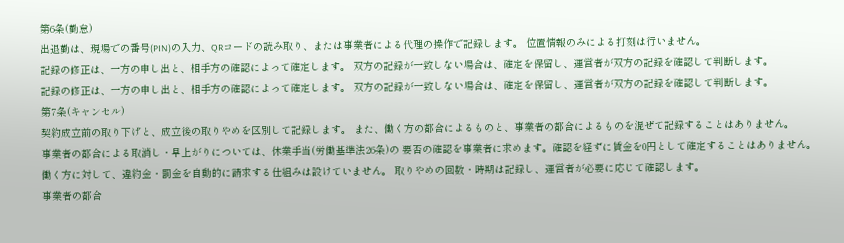第6条(勤怠)
出退勤は、現場での番号(PIN)の入力、QRコードの読み取り、または事業者による代理の操作で記録します。 位置情報のみによる打刻は行いません。
記録の修正は、一方の申し出と、相手方の確認によって確定します。 双方の記録が一致しない場合は、確定を保留し、運営者が双方の記録を確認して判断します。
記録の修正は、一方の申し出と、相手方の確認によって確定します。 双方の記録が一致しない場合は、確定を保留し、運営者が双方の記録を確認して判断します。
第7条(キャンセル)
契約成立前の取り下げと、成立後の取りやめを区別して記録します。 また、働く方の都合によるものと、事業者の都合によるものを混ぜて記録することはありません。
事業者の都合による取消し・早上がりについては、休業手当(労働基準法26条)の 要否の確認を事業者に求めます。確認を経ずに賃金を0円として確定することはありません。
働く方に対して、違約金・罰金を自動的に請求する仕組みは設けていません。 取りやめの回数・時期は記録し、運営者が必要に応じて確認します。
事業者の都合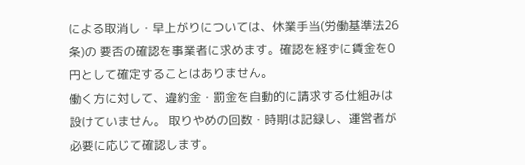による取消し・早上がりについては、休業手当(労働基準法26条)の 要否の確認を事業者に求めます。確認を経ずに賃金を0円として確定することはありません。
働く方に対して、違約金・罰金を自動的に請求する仕組みは設けていません。 取りやめの回数・時期は記録し、運営者が必要に応じて確認します。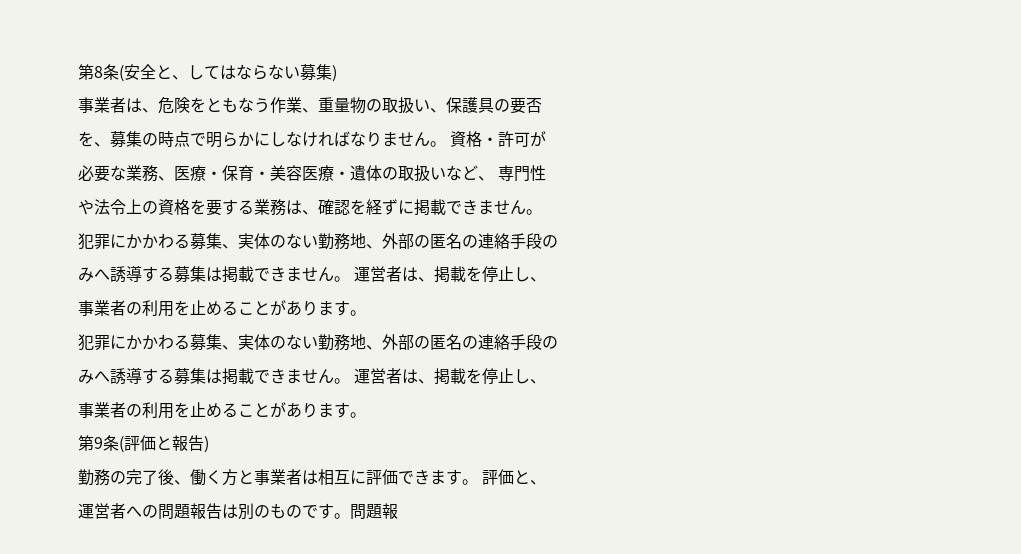第8条(安全と、してはならない募集)
事業者は、危険をともなう作業、重量物の取扱い、保護具の要否を、募集の時点で明らかにしなければなりません。 資格・許可が必要な業務、医療・保育・美容医療・遺体の取扱いなど、 専門性や法令上の資格を要する業務は、確認を経ずに掲載できません。
犯罪にかかわる募集、実体のない勤務地、外部の匿名の連絡手段のみへ誘導する募集は掲載できません。 運営者は、掲載を停止し、事業者の利用を止めることがあります。
犯罪にかかわる募集、実体のない勤務地、外部の匿名の連絡手段のみへ誘導する募集は掲載できません。 運営者は、掲載を停止し、事業者の利用を止めることがあります。
第9条(評価と報告)
勤務の完了後、働く方と事業者は相互に評価できます。 評価と、運営者への問題報告は別のものです。問題報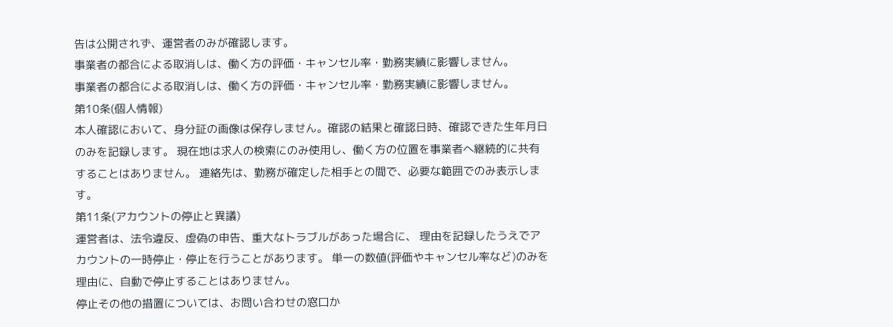告は公開されず、運営者のみが確認します。
事業者の都合による取消しは、働く方の評価・キャンセル率・勤務実績に影響しません。
事業者の都合による取消しは、働く方の評価・キャンセル率・勤務実績に影響しません。
第10条(個人情報)
本人確認において、身分証の画像は保存しません。確認の結果と確認日時、確認できた生年月日のみを記録します。 現在地は求人の検索にのみ使用し、働く方の位置を事業者へ継続的に共有することはありません。 連絡先は、勤務が確定した相手との間で、必要な範囲でのみ表示します。
第11条(アカウントの停止と異議)
運営者は、法令違反、虚偽の申告、重大なトラブルがあった場合に、 理由を記録したうえでアカウントの一時停止・停止を行うことがあります。 単一の数値(評価やキャンセル率など)のみを理由に、自動で停止することはありません。
停止その他の措置については、お問い合わせの窓口か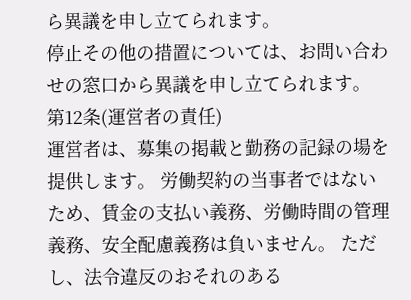ら異議を申し立てられます。
停止その他の措置については、お問い合わせの窓口から異議を申し立てられます。
第12条(運営者の責任)
運営者は、募集の掲載と勤務の記録の場を提供します。 労働契約の当事者ではないため、賃金の支払い義務、労働時間の管理義務、安全配慮義務は負いません。 ただし、法令違反のおそれのある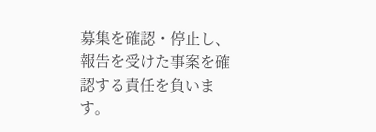募集を確認・停止し、報告を受けた事案を確認する責任を負います。